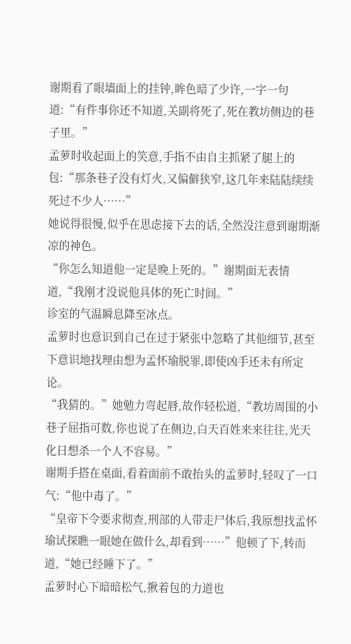谢期看了眼墙面上的挂钟,眸色暗了少许,一字一句道:“有件事你还不知道,关副将死了,死在教坊侧边的巷子里。”
孟萝时收起面上的笑意,手指不由自主抓紧了腿上的包:“那条巷子没有灯火,又偏僻狭窄,这几年来陆陆续续死过不少人……”
她说得很慢,似乎在思虑接下去的话,全然没注意到谢期渐凉的神色。
“你怎么知道他一定是晚上死的。”谢期面无表情道,“我刚才没说他具体的死亡时间。”
诊室的气温瞬息降至冰点。
孟萝时也意识到自己在过于紧张中忽略了其他细节,甚至下意识地找理由想为孟怀瑜脱罪,即使凶手还未有所定论。
“我猜的。”她勉力弯起唇,故作轻松道,“教坊周围的小巷子屈指可数,你也说了在侧边,白天百姓来来往往,光天化日想杀一个人不容易。”
谢期手搭在桌面,看着面前不敢抬头的孟萝时,轻叹了一口气:“他中毒了。”
“皇帝下令要求彻查,刑部的人带走尸体后,我原想找孟怀瑜试探瞧一眼她在做什么,却看到……”他顿了下,转而道,“她已经睡下了。”
孟萝时心下暗暗松气,揪着包的力道也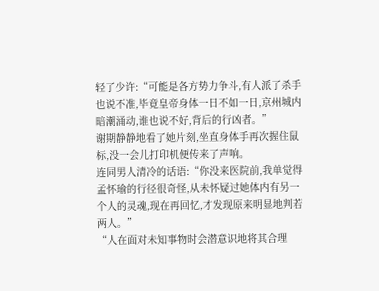轻了少许:“可能是各方势力争斗,有人派了杀手也说不准,毕竟皇帝身体一日不如一日,京州城内暗潮涌动,谁也说不好,背后的行凶者。”
谢期静静地看了她片刻,坐直身体手再次握住鼠标,没一会儿打印机便传来了声响。
连同男人清冷的话语:“你没来医院前,我单觉得孟怀瑜的行径很奇怪,从未怀疑过她体内有另一个人的灵魂,现在再回忆,才发现原来明显地判若两人。”
“人在面对未知事物时会潜意识地将其合理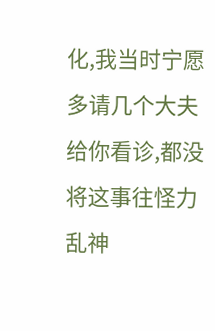化,我当时宁愿多请几个大夫给你看诊,都没将这事往怪力乱神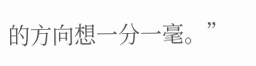的方向想一分一毫。”